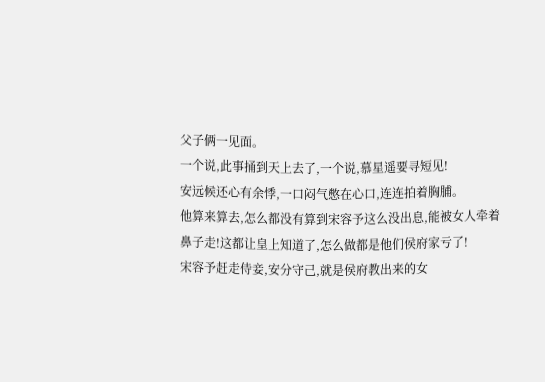父子俩一见面。
一个说,此事捅到天上去了,一个说,慕星遥要寻短见!
安远候还心有余悸,一口闷气憋在心口,连连拍着胸脯。
他算来算去,怎么都没有算到宋容予这么没出息,能被女人牵着鼻子走!这都让皇上知道了,怎么做都是他们侯府家亏了!
宋容予赶走侍妾,安分守己,就是侯府教出来的女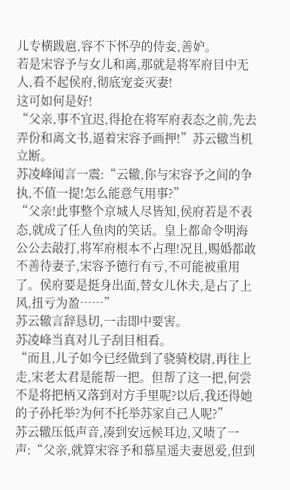儿专横跋扈,容不下怀孕的侍妾,善妒。
若是宋容予与女儿和离,那就是将军府目中无人,看不起侯府,彻底宠妾灭妻!
这可如何是好!
“父亲,事不宜迟,得抢在将军府表态之前,先去弄份和离文书,逼着宋容予画押!”苏云辙当机立断。
苏凌峰闻言一震:“云辙,你与宋容予之间的争执,不值一提!怎么能意气用事?”
“父亲!此事整个京城人尽皆知,侯府若是不表态,就成了任人鱼肉的笑话。皇上都命令明海公公去敲打,将军府根本不占理!况且,赐婚都敢不善待妻子,宋容予德行有亏,不可能被重用了。侯府要是挺身出面,替女儿休夫,是占了上风,扭亏为盈……”
苏云辙言辞恳切,一击即中要害。
苏凌峰当真对儿子刮目相看。
“而且,儿子如今已经做到了骁骑校尉,再往上走,宋老太君是能帮一把。但帮了这一把,何尝不是将把柄又落到对方手里呢?以后,我还得她的子孙托举?为何不托举苏家自己人呢?”
苏云辙压低声音,凑到安远候耳边,又啧了一声:“父亲,就算宋容予和慕星遥夫妻恩爱,但到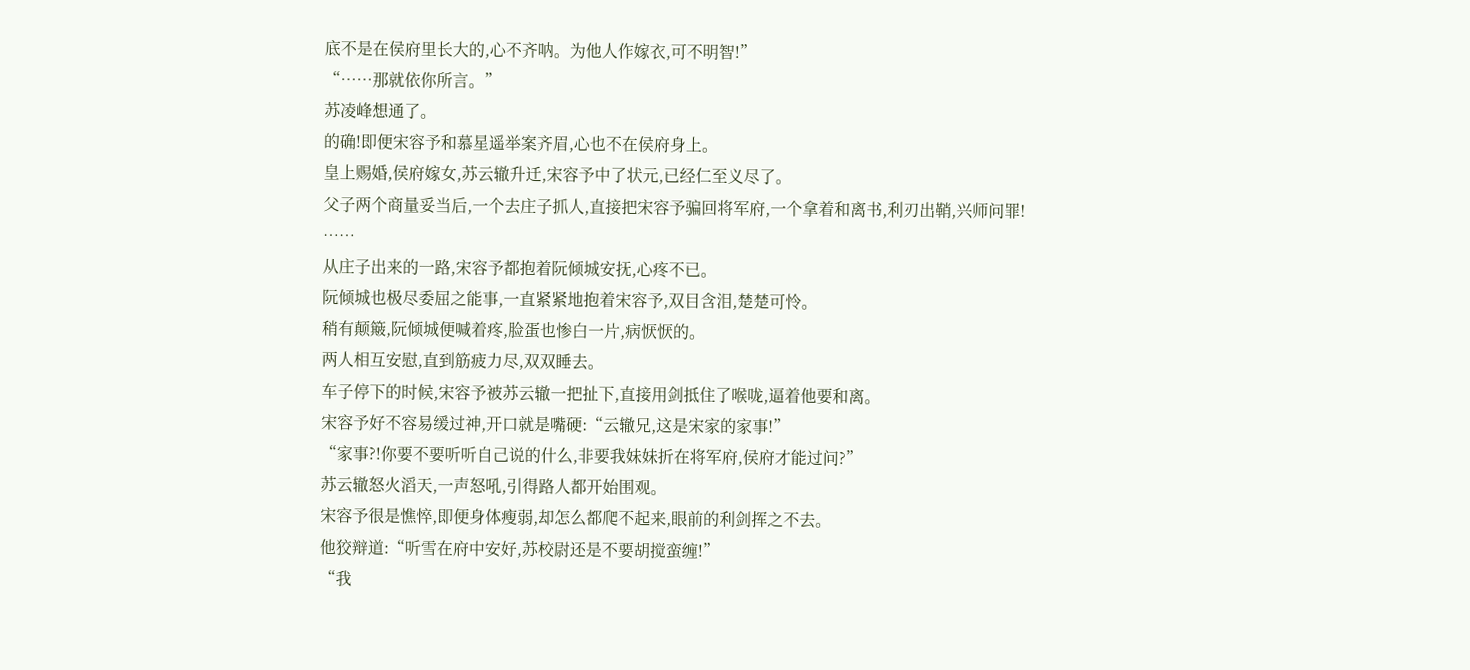底不是在侯府里长大的,心不齐呐。为他人作嫁衣,可不明智!”
“……那就依你所言。”
苏凌峰想通了。
的确!即便宋容予和慕星遥举案齐眉,心也不在侯府身上。
皇上赐婚,侯府嫁女,苏云辙升迁,宋容予中了状元,已经仁至义尽了。
父子两个商量妥当后,一个去庄子抓人,直接把宋容予骗回将军府,一个拿着和离书,利刃出鞘,兴师问罪!
……
从庄子出来的一路,宋容予都抱着阮倾城安抚,心疼不已。
阮倾城也极尽委屈之能事,一直紧紧地抱着宋容予,双目含泪,楚楚可怜。
稍有颠簸,阮倾城便喊着疼,脸蛋也惨白一片,病恹恹的。
两人相互安慰,直到筋疲力尽,双双睡去。
车子停下的时候,宋容予被苏云辙一把扯下,直接用剑抵住了喉咙,逼着他要和离。
宋容予好不容易缓过神,开口就是嘴硬:“云辙兄,这是宋家的家事!”
“家事?!你要不要听听自己说的什么,非要我妹妹折在将军府,侯府才能过问?”
苏云辙怒火滔天,一声怒吼,引得路人都开始围观。
宋容予很是憔悴,即便身体瘦弱,却怎么都爬不起来,眼前的利剑挥之不去。
他狡辩道:“听雪在府中安好,苏校尉还是不要胡搅蛮缠!”
“我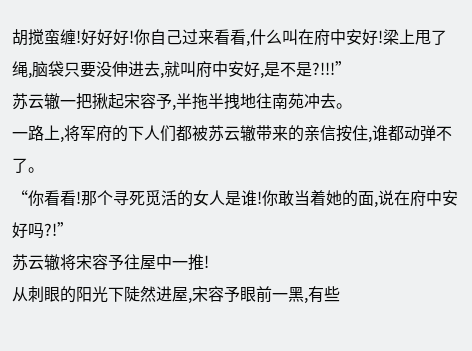胡搅蛮缠!好好好!你自己过来看看,什么叫在府中安好!梁上甩了绳,脑袋只要没伸进去,就叫府中安好,是不是?!!!”
苏云辙一把揪起宋容予,半拖半拽地往南苑冲去。
一路上,将军府的下人们都被苏云辙带来的亲信按住,谁都动弹不了。
“你看看!那个寻死觅活的女人是谁!你敢当着她的面,说在府中安好吗?!”
苏云辙将宋容予往屋中一推!
从刺眼的阳光下陡然进屋,宋容予眼前一黑,有些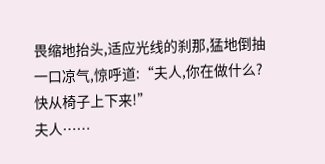畏缩地抬头,适应光线的刹那,猛地倒抽一口凉气,惊呼道:“夫人,你在做什么?快从椅子上下来!”
夫人……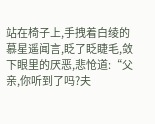站在椅子上,手拽着白绫的慕星遥闻言,眨了眨睫毛,敛下眼里的厌恶,悲怆道:“父亲,你听到了吗?夫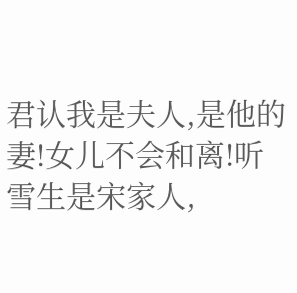君认我是夫人,是他的妻!女儿不会和离!听雪生是宋家人,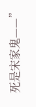死是宋家鬼——”